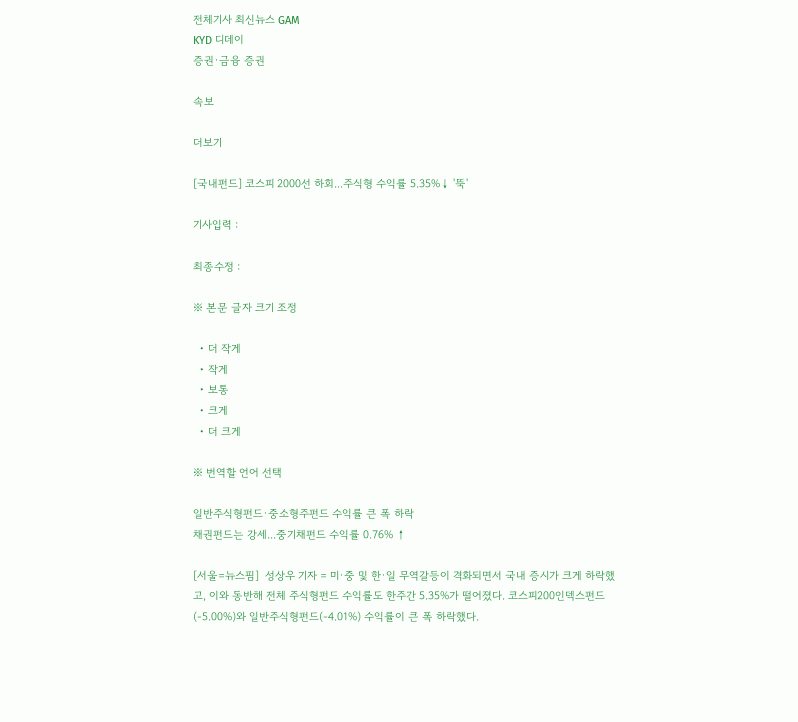전체기사 최신뉴스 GAM
KYD 디데이
증권·금융 증권

속보

더보기

[국내펀드] 코스피 2000선 하회...주식형 수익률 5.35%↓ '뚝'

기사입력 :

최종수정 :

※ 본문 글자 크기 조정

  • 더 작게
  • 작게
  • 보통
  • 크게
  • 더 크게

※ 번역할 언어 선택

일반주식형펀드·중소형주펀드 수익률 큰 폭 하락
채권펀드는 강세...중기채펀드 수익률 0.76% ↑

[서울=뉴스핌]  성상우 기자 = 미·중 및 한·일 무역갈등이 격화되면서 국내 증시가 크게 하락했고, 이와 동반해 전체 주식형펀드 수익률도 한주간 5.35%가 떨어졌다. 코스피200인덱스펀드(-5.00%)와 일반주식형펀드(-4.01%) 수익률이 큰 폭 하락했다.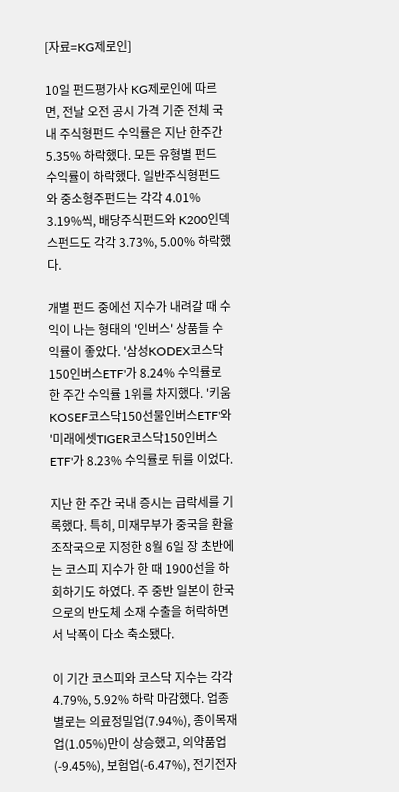[자료=KG제로인]

10일 펀드평가사 KG제로인에 따르면, 전날 오전 공시 가격 기준 전체 국내 주식형펀드 수익률은 지난 한주간 5.35% 하락했다. 모든 유형별 펀드 수익률이 하락했다. 일반주식형펀드와 중소형주펀드는 각각 4.01% 3.19%씩, 배당주식펀드와 K200인덱스펀드도 각각 3.73%, 5.00% 하락했다.

개별 펀드 중에선 지수가 내려갈 때 수익이 나는 형태의 '인버스' 상품들 수익률이 좋았다. '삼성KODEX코스닥150인버스ETF'가 8.24% 수익률로 한 주간 수익률 1위를 차지했다. '키움KOSEF코스닥150선물인버스ETF'와 '미래에셋TIGER코스닥150인버스ETF'가 8.23% 수익률로 뒤를 이었다.

지난 한 주간 국내 증시는 급락세를 기록했다. 특히, 미재무부가 중국을 환율조작국으로 지정한 8월 6일 장 초반에는 코스피 지수가 한 때 1900선을 하회하기도 하였다. 주 중반 일본이 한국으로의 반도체 소재 수출을 허락하면서 낙폭이 다소 축소됐다.

이 기간 코스피와 코스닥 지수는 각각 4.79%, 5.92% 하락 마감했다. 업종별로는 의료정밀업(7.94%), 종이목재업(1.05%)만이 상승했고, 의약품업(-9.45%), 보험업(-6.47%), 전기전자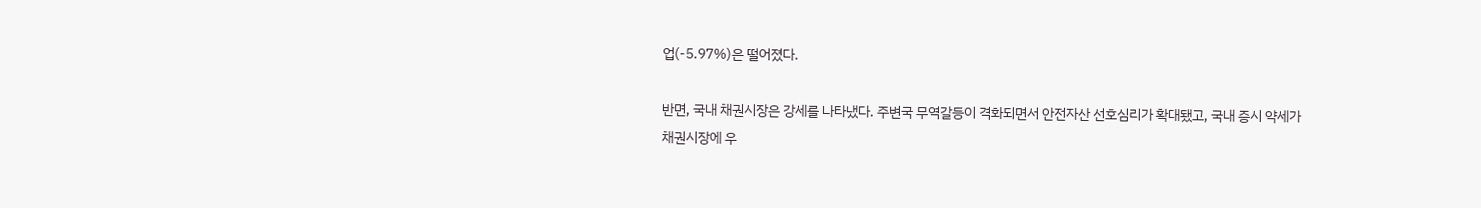업(-5.97%)은 떨어졌다.

반면, 국내 채권시장은 강세를 나타냈다. 주변국 무역갈등이 격화되면서 안전자산 선호심리가 확대됐고, 국내 증시 약세가 채권시장에 우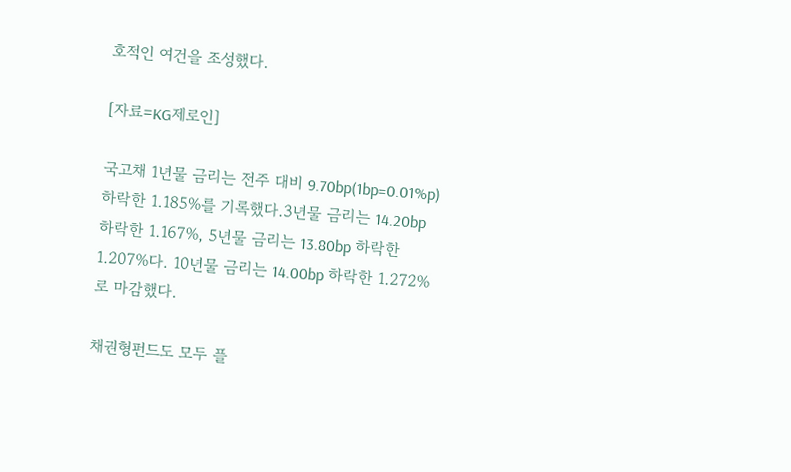호적인 여건을 조성했다.

[자료=KG제로인]

국고채 1년물 금리는 전주 대비 9.70bp(1bp=0.01%p) 하락한 1.185%를 기록했다.3년물 금리는 14.20bp 하락한 1.167%, 5년물 금리는 13.80bp 하락한 1.207%다. 10년물 금리는 14.00bp 하락한 1.272%로 마감했다.

채권형펀드도 모두 플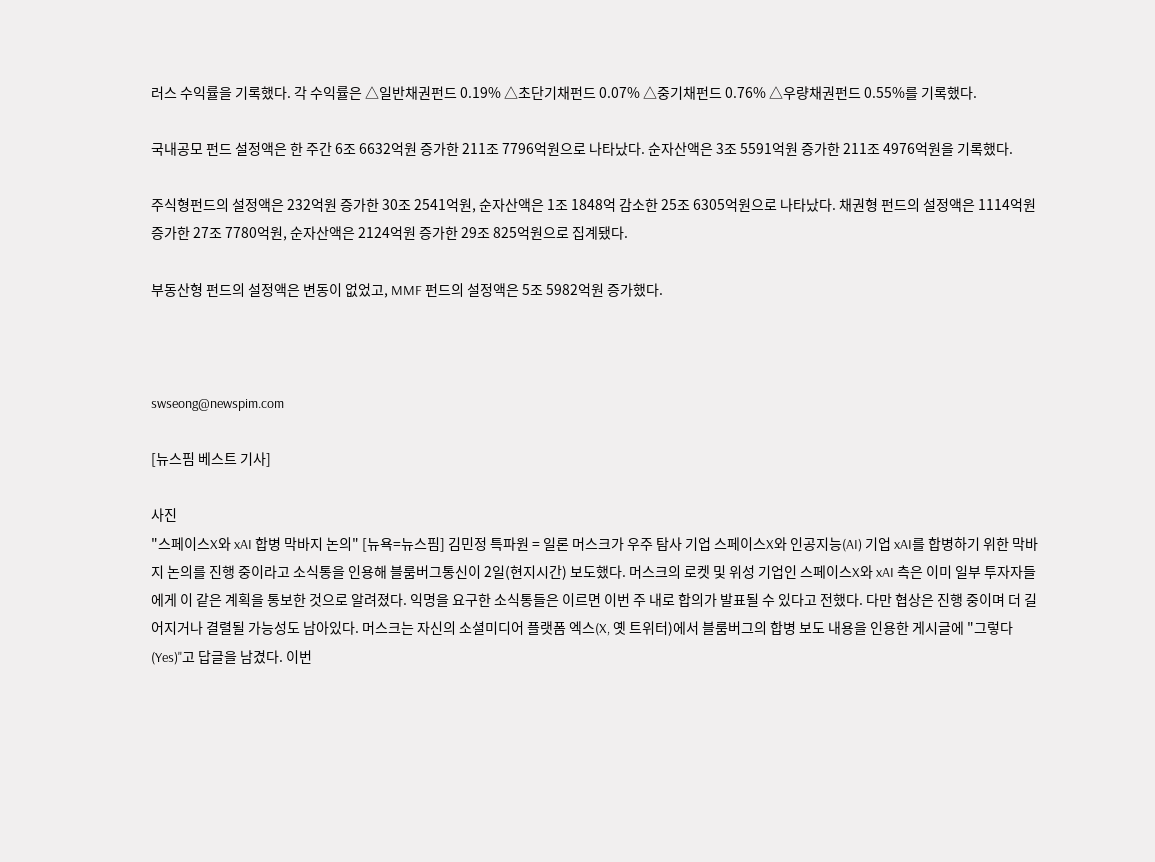러스 수익률을 기록했다. 각 수익률은 △일반채권펀드 0.19% △초단기채펀드 0.07% △중기채펀드 0.76% △우량채권펀드 0.55%를 기록했다.

국내공모 펀드 설정액은 한 주간 6조 6632억원 증가한 211조 7796억원으로 나타났다. 순자산액은 3조 5591억원 증가한 211조 4976억원을 기록했다.

주식형펀드의 설정액은 232억원 증가한 30조 2541억원, 순자산액은 1조 1848억 감소한 25조 6305억원으로 나타났다. 채권형 펀드의 설정액은 1114억원 증가한 27조 7780억원, 순자산액은 2124억원 증가한 29조 825억원으로 집계됐다.

부동산형 펀드의 설정액은 변동이 없었고, MMF 펀드의 설정액은 5조 5982억원 증가했다.



swseong@newspim.com

[뉴스핌 베스트 기사]

사진
"스페이스X와 xAI 합병 막바지 논의" [뉴욕=뉴스핌] 김민정 특파원 = 일론 머스크가 우주 탐사 기업 스페이스X와 인공지능(AI) 기업 xAI를 합병하기 위한 막바지 논의를 진행 중이라고 소식통을 인용해 블룸버그통신이 2일(현지시간) 보도했다. 머스크의 로켓 및 위성 기업인 스페이스X와 xAI 측은 이미 일부 투자자들에게 이 같은 계획을 통보한 것으로 알려졌다. 익명을 요구한 소식통들은 이르면 이번 주 내로 합의가 발표될 수 있다고 전했다. 다만 협상은 진행 중이며 더 길어지거나 결렬될 가능성도 남아있다. 머스크는 자신의 소셜미디어 플랫폼 엑스(X, 옛 트위터)에서 블룸버그의 합병 보도 내용을 인용한 게시글에 "그렇다(Yes)"고 답글을 남겼다. 이번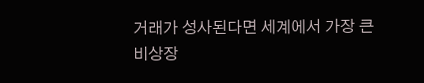거래가 성사된다면 세계에서 가장 큰 비상장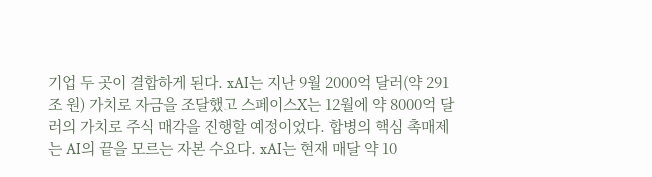기업 두 곳이 결합하게 된다. xAI는 지난 9월 2000억 달러(약 291조 원) 가치로 자금을 조달했고 스페이스X는 12월에 약 8000억 달러의 가치로 주식 매각을 진행할 예정이었다. 합병의 핵심 촉매제는 AI의 끝을 모르는 자본 수요다. xAI는 현재 매달 약 10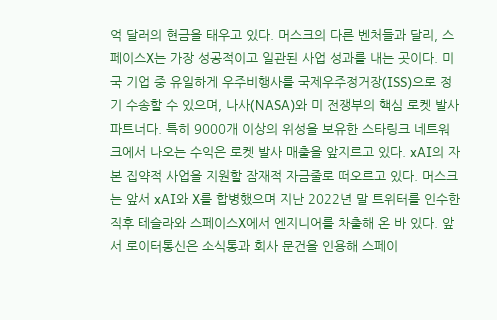억 달러의 현금을 태우고 있다. 머스크의 다른 벤처들과 달리, 스페이스X는 가장 성공적이고 일관된 사업 성과를 내는 곳이다. 미국 기업 중 유일하게 우주비행사를 국제우주정거장(ISS)으로 정기 수송할 수 있으며, 나사(NASA)와 미 전쟁부의 핵심 로켓 발사 파트너다. 특히 9000개 이상의 위성을 보유한 스타링크 네트워크에서 나오는 수익은 로켓 발사 매출을 앞지르고 있다. xAI의 자본 집약적 사업을 지원할 잠재적 자금줄로 떠오르고 있다. 머스크는 앞서 xAI와 X를 합병했으며 지난 2022년 말 트위터를 인수한 직후 테슬라와 스페이스X에서 엔지니어를 차출해 온 바 있다. 앞서 로이터통신은 소식통과 회사 문건을 인용해 스페이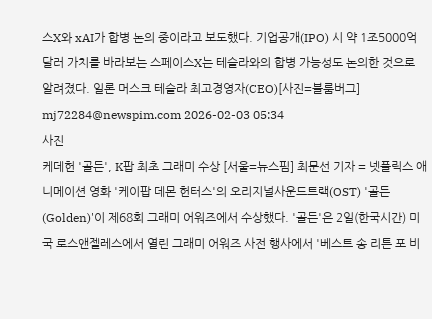스X와 xAI가 합병 논의 중이라고 보도했다. 기업공개(IPO) 시 약 1조5000억 달러 가치를 바라보는 스페이스X는 테슬라와의 합병 가능성도 논의한 것으로 알려졌다. 일론 머스크 테슬라 최고경영자(CEO)[사진=블룸버그] mj72284@newspim.com 2026-02-03 05:34
사진
케데헌 '골든', K팝 최초 그래미 수상 [서울=뉴스핌] 최문선 기자 = 넷플릭스 애니메이션 영화 '케이팝 데몬 헌터스'의 오리지널사운드트랙(OST) '골든(Golden)'이 제68회 그래미 어워즈에서 수상했다. '골든'은 2일(한국시간) 미국 로스앤젤레스에서 열린 그래미 어워즈 사전 행사에서 '베스트 송 리튼 포 비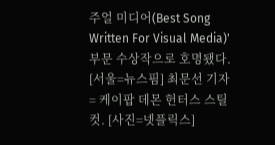주얼 미디어(Best Song Written For Visual Media)' 부문 수상작으로 호명됐다. [서울=뉴스핌] 최문선 기자 = 케이팝 데몬 헌터스 스틸컷. [사진=넷플릭스]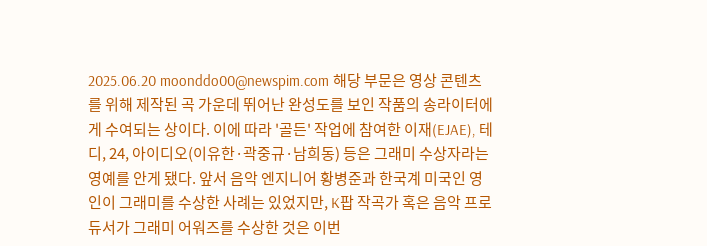2025.06.20 moonddo00@newspim.com 해당 부문은 영상 콘텐츠를 위해 제작된 곡 가운데 뛰어난 완성도를 보인 작품의 송라이터에게 수여되는 상이다. 이에 따라 '골든' 작업에 참여한 이재(EJAE), 테디, 24, 아이디오(이유한·곽중규·남희동) 등은 그래미 수상자라는 영예를 안게 됐다. 앞서 음악 엔지니어 황병준과 한국계 미국인 영인이 그래미를 수상한 사례는 있었지만, K팝 작곡가 혹은 음악 프로듀서가 그래미 어워즈를 수상한 것은 이번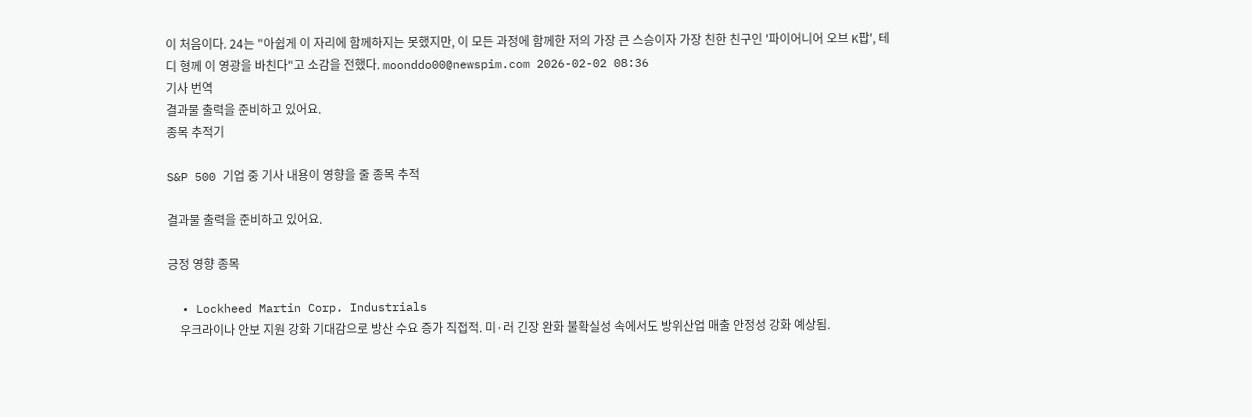이 처음이다. 24는 "아쉽게 이 자리에 함께하지는 못했지만, 이 모든 과정에 함께한 저의 가장 큰 스승이자 가장 친한 친구인 '파이어니어 오브 K팝', 테디 형께 이 영광을 바친다"고 소감을 전했다. moonddo00@newspim.com 2026-02-02 08:36
기사 번역
결과물 출력을 준비하고 있어요.
종목 추적기

S&P 500 기업 중 기사 내용이 영향을 줄 종목 추적

결과물 출력을 준비하고 있어요.

긍정 영향 종목

  • Lockheed Martin Corp. Industrials
    우크라이나 안보 지원 강화 기대감으로 방산 수요 증가 직접적. 미·러 긴장 완화 불확실성 속에서도 방위산업 매출 안정성 강화 예상됨.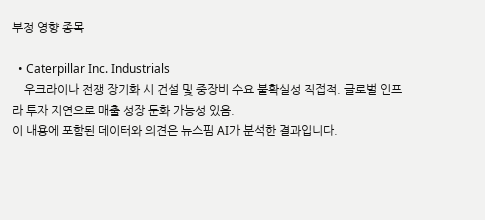부정 영향 종목

  • Caterpillar Inc. Industrials
    우크라이나 전쟁 장기화 시 건설 및 중장비 수요 불확실성 직접적. 글로벌 인프라 투자 지연으로 매출 성장 둔화 가능성 있음.
이 내용에 포함된 데이터와 의견은 뉴스핌 AI가 분석한 결과입니다.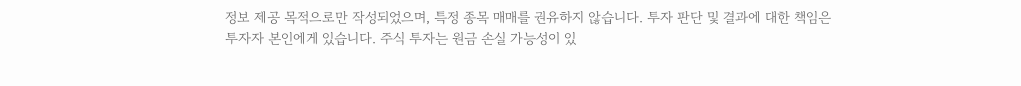정보 제공 목적으로만 작성되었으며, 특정 종목 매매를 권유하지 않습니다. 투자 판단 및 결과에 대한 책임은 투자자 본인에게 있습니다. 주식 투자는 원금 손실 가능성이 있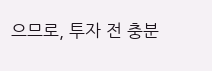으므로, 투자 전 충분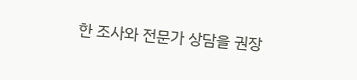한 조사와 전문가 상담을 권장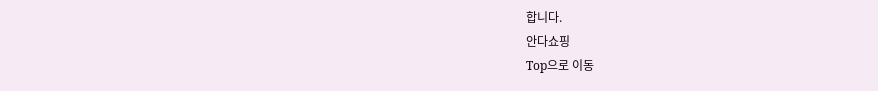합니다.
안다쇼핑
Top으로 이동